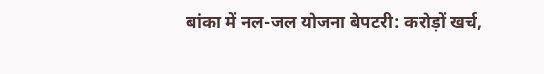बांका में नल-जल योजना बेपटरी: करोड़ों खर्च,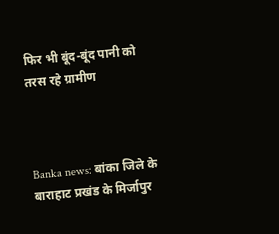फिर भी बूंद-बूंद पानी को तरस रहे ग्रामीण



Banka news: बांका जिले के बाराहाट प्रखंड के मिर्जापुर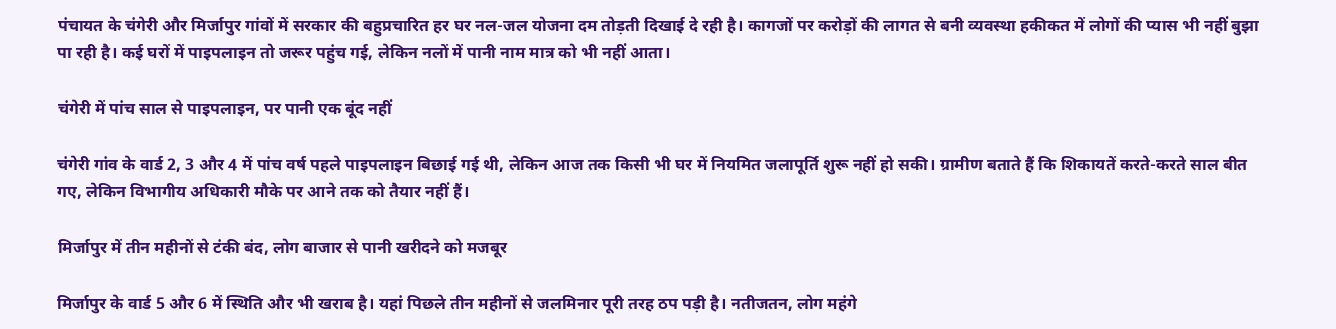पंचायत के चंगेरी और मिर्जापुर गांवों में सरकार की बहुप्रचारित हर घर नल-जल योजना दम तोड़ती दिखाई दे रही है। कागजों पर करोड़ों की लागत से बनी व्यवस्था हकीकत में लोगों की प्यास भी नहीं बुझा पा रही है। कई घरों में पाइपलाइन तो जरूर पहुंच गई, लेकिन नलों में पानी नाम मात्र को भी नहीं आता।

चंगेरी में पांच साल से पाइपलाइन, पर पानी एक बूंद नहीं

चंगेरी गांव के वार्ड 2, 3 और 4 में पांच वर्ष पहले पाइपलाइन बिछाई गई थी, लेकिन आज तक किसी भी घर में नियमित जलापूर्ति शुरू नहीं हो सकी। ग्रामीण बताते हैं कि शिकायतें करते-करते साल बीत गए, लेकिन विभागीय अधिकारी मौके पर आने तक को तैयार नहीं हैं।

मिर्जापुर में तीन महीनों से टंकी बंद, लोग बाजार से पानी खरीदने को मजबूर

मिर्जापुर के वार्ड 5 और 6 में स्थिति और भी खराब है। यहां पिछले तीन महीनों से जलमिनार पूरी तरह ठप पड़ी है। नतीजतन, लोग महंगे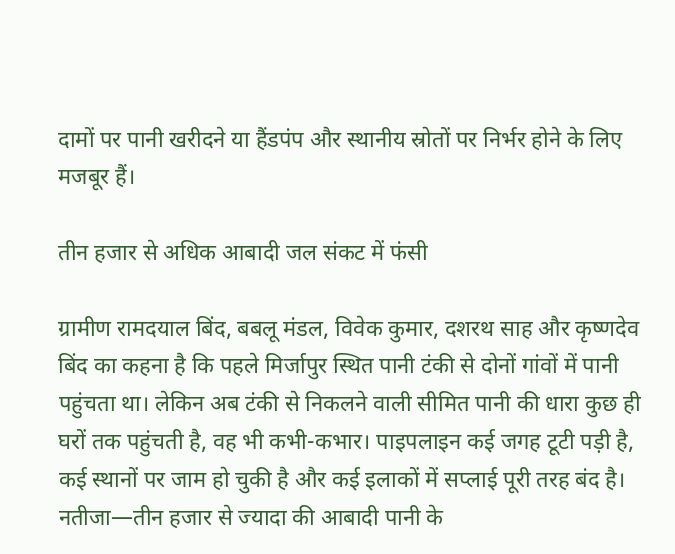दामों पर पानी खरीदने या हैंडपंप और स्थानीय स्रोतों पर निर्भर होने के लिए मजबूर हैं।

तीन हजार से अधिक आबादी जल संकट में फंसी

ग्रामीण रामदयाल बिंद, बबलू मंडल, विवेक कुमार, दशरथ साह और कृष्णदेव बिंद का कहना है कि पहले मिर्जापुर स्थित पानी टंकी से दोनों गांवों में पानी पहुंचता था। लेकिन अब टंकी से निकलने वाली सीमित पानी की धारा कुछ ही घरों तक पहुंचती है, वह भी कभी-कभार। पाइपलाइन कई जगह टूटी पड़ी है, कई स्थानों पर जाम हो चुकी है और कई इलाकों में सप्लाई पूरी तरह बंद है। नतीजा—तीन हजार से ज्यादा की आबादी पानी के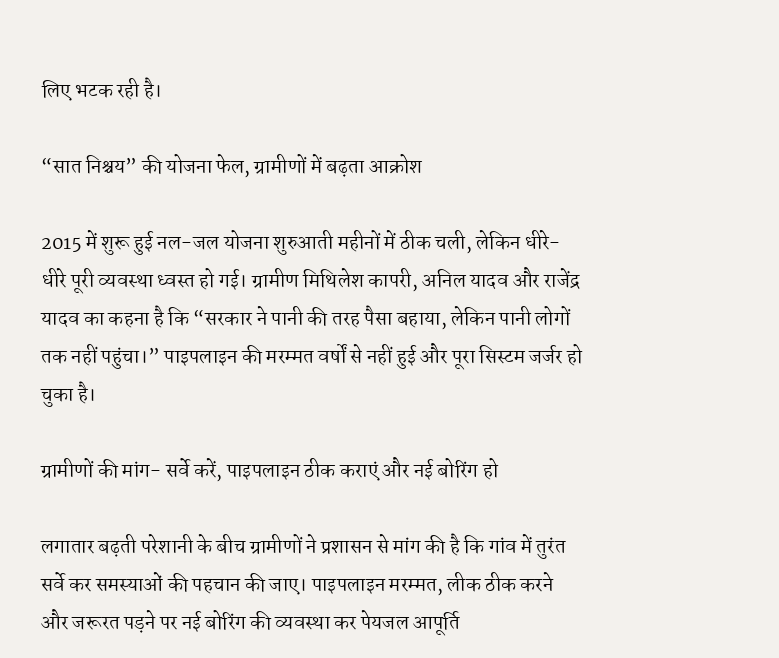लिए भटक रही है।

“सात निश्चय” की योजना फेल, ग्रामीणों में बढ़ता आक्रोश

2015 में शुरू हुई नल-जल योजना शुरुआती महीनों में ठीक चली, लेकिन धीरे-धीरे पूरी व्यवस्था ध्वस्त हो गई। ग्रामीण मिथिलेश कापरी, अनिल यादव और राजेंद्र यादव का कहना है कि “सरकार ने पानी की तरह पैसा बहाया, लेकिन पानी लोगों तक नहीं पहुंचा।” पाइपलाइन की मरम्मत वर्षों से नहीं हुई और पूरा सिस्टम जर्जर हो चुका है।

ग्रामीणों की मांग- सर्वे करें, पाइपलाइन ठीक कराएं और नई बोरिंग हो

लगातार बढ़ती परेशानी के बीच ग्रामीणों ने प्रशासन से मांग की है कि गांव में तुरंत सर्वे कर समस्याओं की पहचान की जाए। पाइपलाइन मरम्मत, लीक ठीक करने और जरूरत पड़ने पर नई बोरिंग की व्यवस्था कर पेयजल आपूर्ति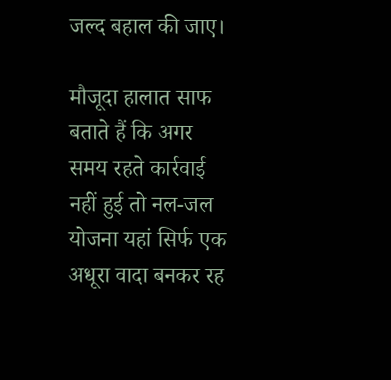जल्द बहाल की जाए।

मौजूदा हालात साफ बताते हैं कि अगर समय रहते कार्रवाई नहीं हुई तो नल-जल योजना यहां सिर्फ एक अधूरा वादा बनकर रह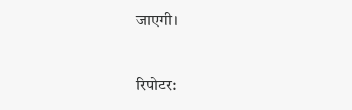जाएगी।

रिपोटर: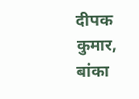दीपक कुमार, बांका